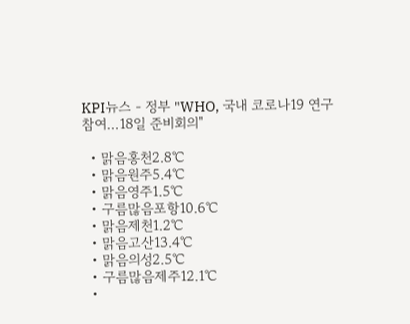KPI뉴스 - 정부 "WHO, 국내 코로나19 연구 참여…18일 준비회의"

  • 맑음홍천2.8℃
  • 맑음원주5.4℃
  • 맑음영주1.5℃
  • 구름많음포항10.6℃
  • 맑음제천1.2℃
  • 맑음고산13.4℃
  • 맑음의성2.5℃
  • 구름많음제주12.1℃
  •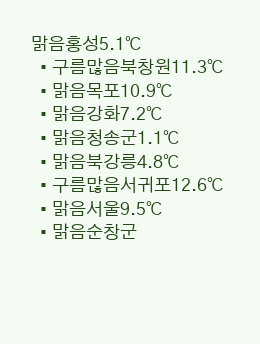맑음홍성5.1℃
  • 구름많음북창원11.3℃
  • 맑음목포10.9℃
  • 맑음강화7.2℃
  • 맑음청송군1.1℃
  • 맑음북강릉4.8℃
  • 구름많음서귀포12.6℃
  • 맑음서울9.5℃
  • 맑음순창군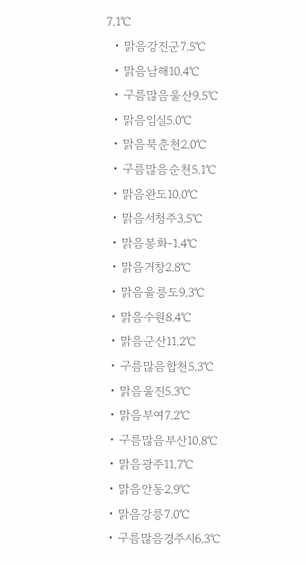7.1℃
  • 맑음강진군7.5℃
  • 맑음남해10.4℃
  • 구름많음울산9.5℃
  • 맑음임실5.0℃
  • 맑음북춘천2.0℃
  • 구름많음순천5.1℃
  • 맑음완도10.0℃
  • 맑음서청주3.5℃
  • 맑음봉화-1.4℃
  • 맑음거창2.8℃
  • 맑음울릉도9.3℃
  • 맑음수원8.4℃
  • 맑음군산11.2℃
  • 구름많음합천5.3℃
  • 맑음울진5.3℃
  • 맑음부여7.2℃
  • 구름많음부산10.8℃
  • 맑음광주11.7℃
  • 맑음안동2.9℃
  • 맑음강릉7.0℃
  • 구름많음경주시6.3℃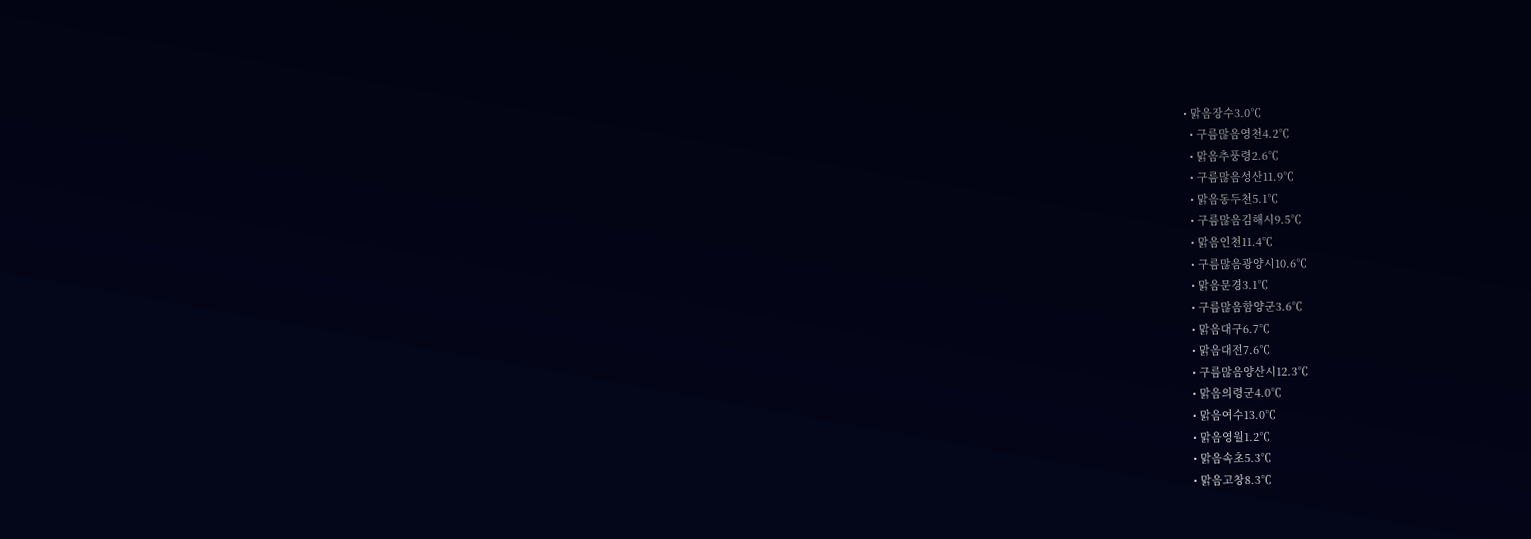• 맑음장수3.0℃
  • 구름많음영천4.2℃
  • 맑음추풍령2.6℃
  • 구름많음성산11.9℃
  • 맑음동두천5.1℃
  • 구름많음김해시9.5℃
  • 맑음인천11.4℃
  • 구름많음광양시10.6℃
  • 맑음문경3.1℃
  • 구름많음함양군3.6℃
  • 맑음대구6.7℃
  • 맑음대전7.6℃
  • 구름많음양산시12.3℃
  • 맑음의령군4.0℃
  • 맑음여수13.0℃
  • 맑음영월1.2℃
  • 맑음속초5.3℃
  • 맑음고창8.3℃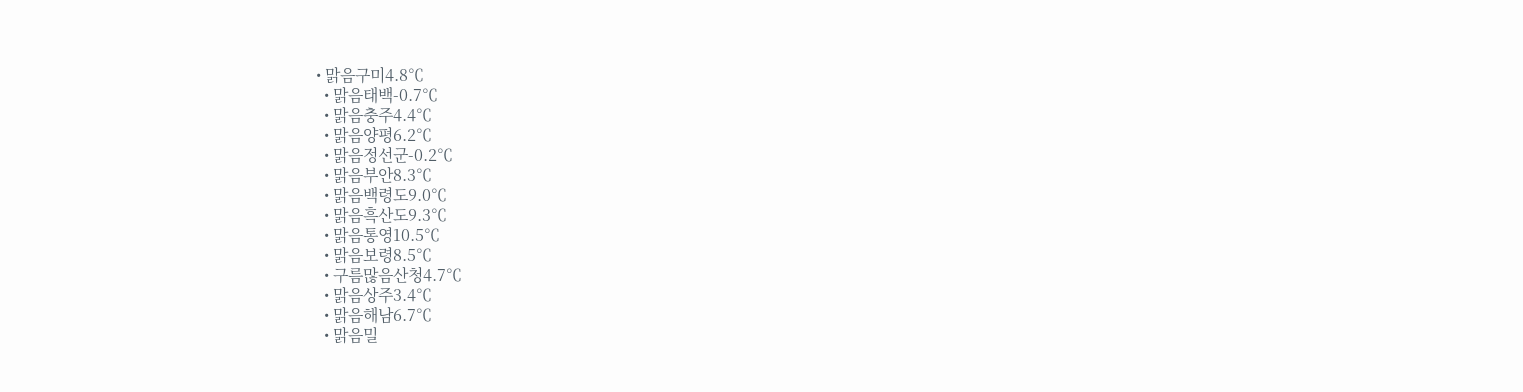• 맑음구미4.8℃
  • 맑음태백-0.7℃
  • 맑음충주4.4℃
  • 맑음양평6.2℃
  • 맑음정선군-0.2℃
  • 맑음부안8.3℃
  • 맑음백령도9.0℃
  • 맑음흑산도9.3℃
  • 맑음통영10.5℃
  • 맑음보령8.5℃
  • 구름많음산청4.7℃
  • 맑음상주3.4℃
  • 맑음해남6.7℃
  • 맑음밀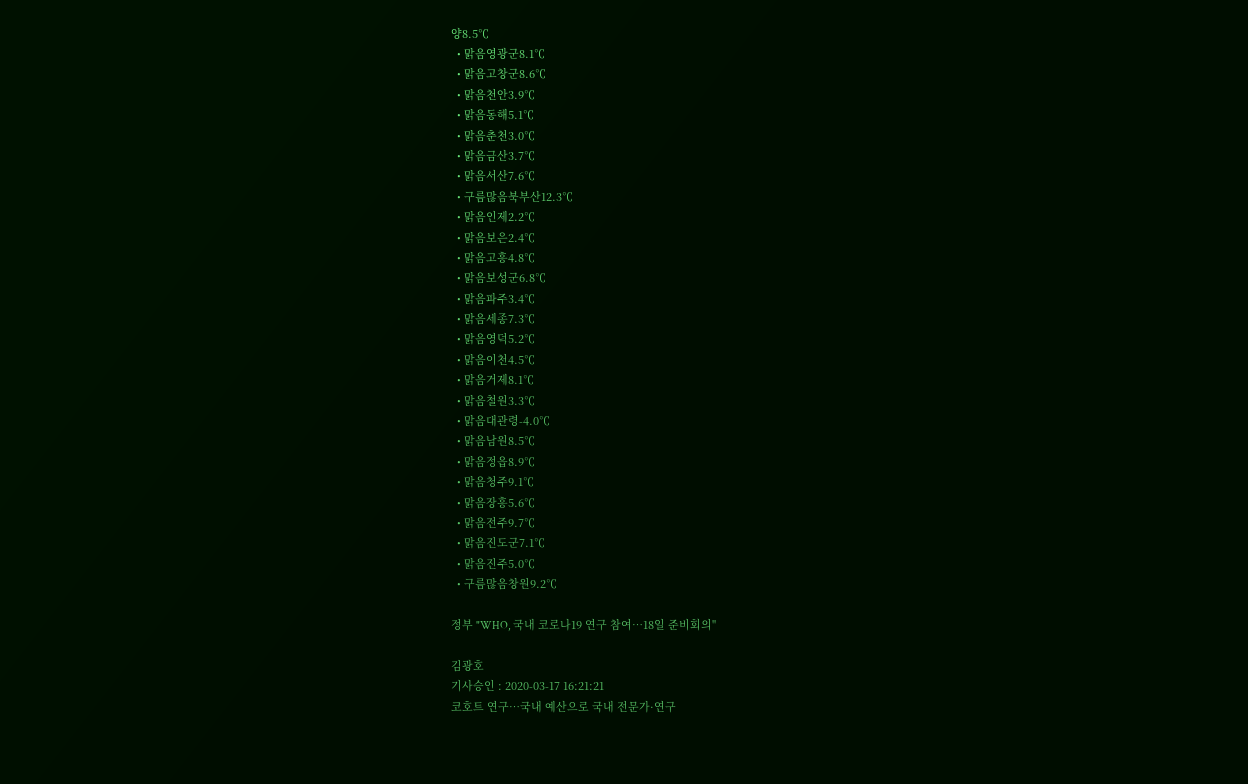양8.5℃
  • 맑음영광군8.1℃
  • 맑음고창군8.6℃
  • 맑음천안3.9℃
  • 맑음동해5.1℃
  • 맑음춘천3.0℃
  • 맑음금산3.7℃
  • 맑음서산7.6℃
  • 구름많음북부산12.3℃
  • 맑음인제2.2℃
  • 맑음보은2.4℃
  • 맑음고흥4.8℃
  • 맑음보성군6.8℃
  • 맑음파주3.4℃
  • 맑음세종7.3℃
  • 맑음영덕5.2℃
  • 맑음이천4.5℃
  • 맑음거제8.1℃
  • 맑음철원3.3℃
  • 맑음대관령-4.0℃
  • 맑음남원8.5℃
  • 맑음정읍8.9℃
  • 맑음청주9.1℃
  • 맑음장흥5.6℃
  • 맑음전주9.7℃
  • 맑음진도군7.1℃
  • 맑음진주5.0℃
  • 구름많음창원9.2℃

정부 "WHO, 국내 코로나19 연구 참여…18일 준비회의"

김광호
기사승인 : 2020-03-17 16:21:21
코호트 연구…국내 예산으로 국내 전문가·연구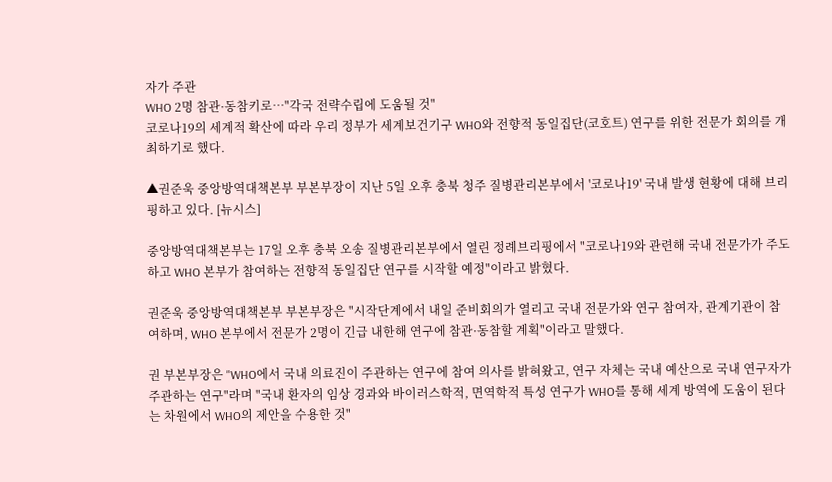자가 주관
WHO 2명 참관·동참키로…"각국 전략수립에 도움될 것"
코로나19의 세계적 확산에 따라 우리 정부가 세계보건기구 WHO와 전향적 동일집단(코호트) 연구를 위한 전문가 회의를 개최하기로 했다.

▲권준욱 중앙방역대책본부 부본부장이 지난 5일 오후 충북 청주 질병관리본부에서 '코로나19' 국내 발생 현황에 대해 브리핑하고 있다. [뉴시스]

중앙방역대책본부는 17일 오후 충북 오송 질병관리본부에서 열린 정례브리핑에서 "코로나19와 관련해 국내 전문가가 주도하고 WHO 본부가 참여하는 전향적 동일집단 연구를 시작할 예정"이라고 밝혔다.

권준욱 중앙방역대책본부 부본부장은 "시작단계에서 내일 준비회의가 열리고 국내 전문가와 연구 참여자, 관계기관이 참여하며, WHO 본부에서 전문가 2명이 긴급 내한해 연구에 참관·동참할 계획"이라고 말했다.

권 부본부장은 "WHO에서 국내 의료진이 주관하는 연구에 참여 의사를 밝혀왔고, 연구 자체는 국내 예산으로 국내 연구자가 주관하는 연구"라며 "국내 환자의 임상 경과와 바이러스학적, 면역학적 특성 연구가 WHO를 통해 세계 방역에 도움이 된다는 차원에서 WHO의 제안을 수용한 것"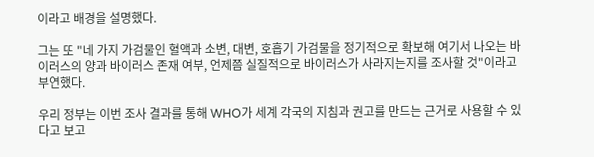이라고 배경을 설명했다.

그는 또 "네 가지 가검물인 혈액과 소변, 대변, 호흡기 가검물을 정기적으로 확보해 여기서 나오는 바이러스의 양과 바이러스 존재 여부, 언제쯤 실질적으로 바이러스가 사라지는지를 조사할 것"이라고 부연했다.

우리 정부는 이번 조사 결과를 통해 WHO가 세계 각국의 지침과 권고를 만드는 근거로 사용할 수 있다고 보고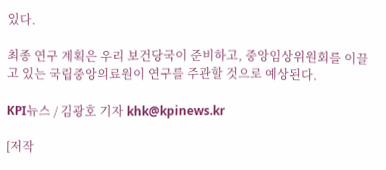있다.

최종 연구 계획은 우리 보건당국이 준비하고, 중앙임상위원회를 이끌고 있는 국립중앙의료원이 연구를 주관할 것으로 예상된다.

KPI뉴스 / 김광호 기자 khk@kpinews.kr

[저작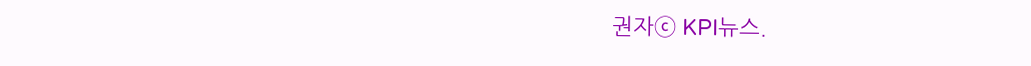권자ⓒ KPI뉴스.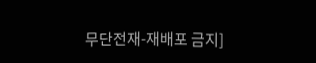무단전재-재배포 금지]